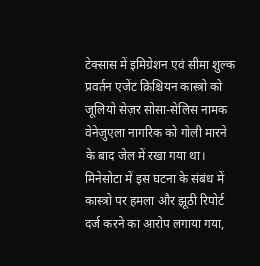टेक्सास में इमिग्रेशन एवं सीमा शुल्क प्रवर्तन एजेंट क्रिश्चियन कास्त्रो को जूलियो सेज़र सोसा-सेलिस नामक वेनेज़ुएला नागरिक को गोली मारने के बाद जेल में रखा गया था। मिनेसोटा में इस घटना के संबंध में कास्त्रो पर हमला और झूठी रिपोर्ट दर्ज करने का आरोप लगाया गया,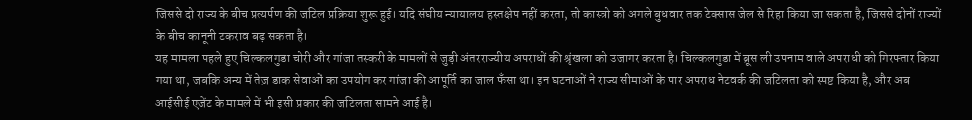जिससे दो राज्य के बीच प्रत्यर्पण की जटिल प्रक्रिया शुरू हुई। यदि संघीय न्यायालय हस्तक्षेप नहीं करता, तो कास्त्रो को अगले बुधवार तक टेक्सास जेल से रिहा किया जा सकता है, जिससे दोनों राज्यों के बीच कानूनी टकराव बढ़ सकता है।
यह मामला पहले हुए चिल्कलगुडा चोरी और गांजा तस्करी के मामलों से जुड़ी अंतरराज्यीय अपराधों की श्रृंखला को उजागर करता है। चिल्कलगुडा में ब्रूस ली उपनाम वाले अपराधी को गिरफ्तार किया गया था, जबकि अन्य में तेज़ डाक सेवाओं का उपयोग कर गांजा की आपूर्ति का जाल फँसा था। इन घटनाओं ने राज्य सीमाओं के पार अपराध नेटवर्क की जटिलता को स्पष्ट किया है, और अब आईसीई एजेंट के मामले में भी इसी प्रकार की जटिलता सामने आई है।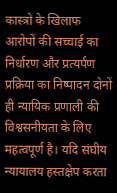कास्त्रो के खिलाफ आरोपों की सच्चाई का निर्धारण और प्रत्यर्पण प्रक्रिया का निष्पादन दोनों ही न्यायिक प्रणाली की विश्वसनीयता के लिए महत्वपूर्ण है। यदि संघीय न्यायालय हस्तक्षेप करता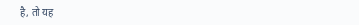है, तो यह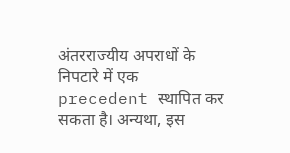अंतरराज्यीय अपराधों के निपटारे में एक precedent स्थापित कर सकता है। अन्यथा, इस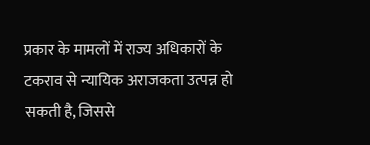प्रकार के मामलों में राज्य अधिकारों के टकराव से न्यायिक अराजकता उत्पन्न हो सकती है, जिससे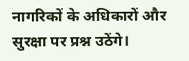नागरिकों के अधिकारों और सुरक्षा पर प्रश्न उठेंगे।